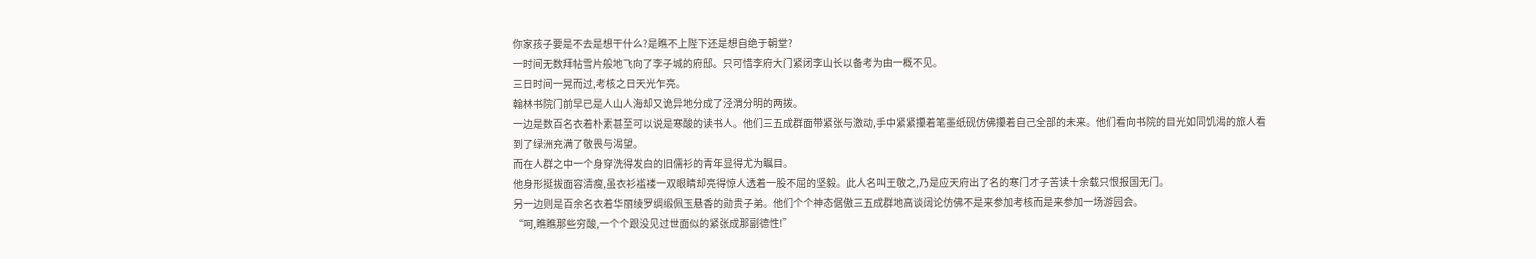你家孩子要是不去是想干什么?是瞧不上陛下还是想自绝于朝堂?
一时间无数拜帖雪片般地飞向了李子城的府邸。只可惜李府大门紧闭李山长以备考为由一概不见。
三日时间一晃而过,考核之日天光乍亮。
翰林书院门前早已是人山人海却又诡异地分成了泾渭分明的两拨。
一边是数百名衣着朴素甚至可以说是寒酸的读书人。他们三五成群面带紧张与激动,手中紧紧攥着笔墨纸砚仿佛攥着自己全部的未来。他们看向书院的目光如同饥渴的旅人看到了绿洲充满了敬畏与渴望。
而在人群之中一个身穿洗得发白的旧儒衫的青年显得尤为瞩目。
他身形挺拔面容清瘦,虽衣衫褴褛一双眼睛却亮得惊人透着一股不屈的坚毅。此人名叫王敬之,乃是应天府出了名的寒门才子苦读十余载只恨报国无门。
另一边则是百余名衣着华丽绫罗绸缎佩玉悬香的勋贵子弟。他们个个神态倨傲三五成群地高谈阔论仿佛不是来参加考核而是来参加一场游园会。
“呵,瞧瞧那些穷酸,一个个跟没见过世面似的紧张成那副德性!”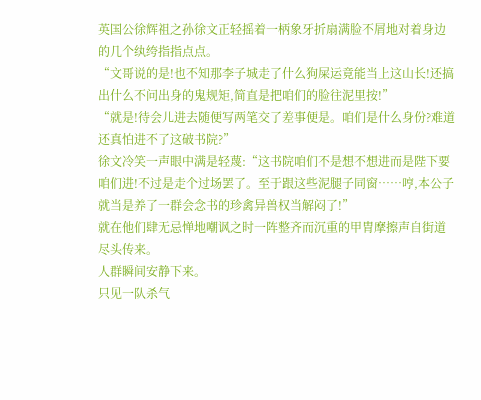英国公徐辉祖之孙徐文正轻摇着一柄象牙折扇满脸不屑地对着身边的几个纨绔指指点点。
“文哥说的是!也不知那李子城走了什么狗屎运竟能当上这山长!还搞出什么不问出身的鬼规矩,简直是把咱们的脸往泥里按!”
“就是!待会儿进去随便写两笔交了差事便是。咱们是什么身份?难道还真怕进不了这破书院?”
徐文冷笑一声眼中满是轻蔑:“这书院咱们不是想不想进而是陛下要咱们进!不过是走个过场罢了。至于跟这些泥腿子同窗……哼,本公子就当是养了一群会念书的珍禽异兽权当解闷了!”
就在他们肆无忌惮地嘲讽之时一阵整齐而沉重的甲胄摩擦声自街道尽头传来。
人群瞬间安静下来。
只见一队杀气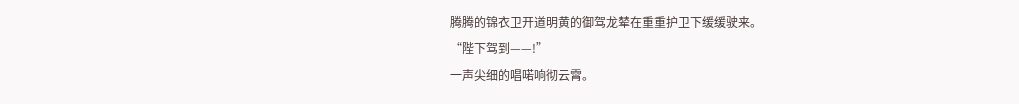腾腾的锦衣卫开道明黄的御驾龙辇在重重护卫下缓缓驶来。
“陛下驾到——!”
一声尖细的唱喏响彻云霄。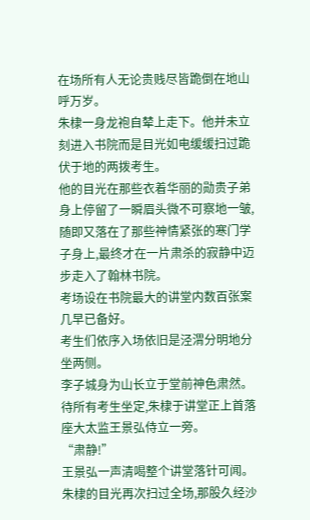在场所有人无论贵贱尽皆跪倒在地山呼万岁。
朱棣一身龙袍自辇上走下。他并未立刻进入书院而是目光如电缓缓扫过跪伏于地的两拨考生。
他的目光在那些衣着华丽的勋贵子弟身上停留了一瞬眉头微不可察地一皱,随即又落在了那些神情紧张的寒门学子身上,最终才在一片肃杀的寂静中迈步走入了翰林书院。
考场设在书院最大的讲堂内数百张案几早已备好。
考生们依序入场依旧是泾渭分明地分坐两侧。
李子城身为山长立于堂前神色肃然。
待所有考生坐定,朱棣于讲堂正上首落座大太监王景弘侍立一旁。
“肃静!”
王景弘一声清喝整个讲堂落针可闻。
朱棣的目光再次扫过全场,那股久经沙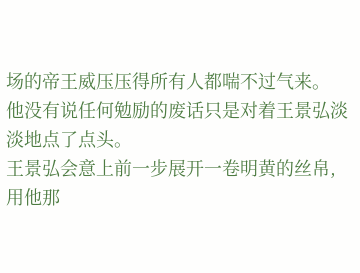场的帝王威压压得所有人都喘不过气来。
他没有说任何勉励的废话只是对着王景弘淡淡地点了点头。
王景弘会意上前一步展开一卷明黄的丝帛,用他那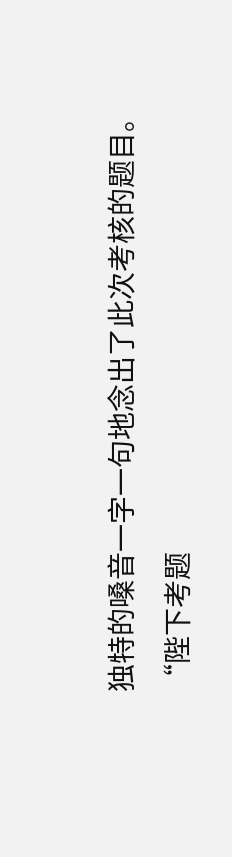独特的嗓音一字一句地念出了此次考核的题目。
“陛下考题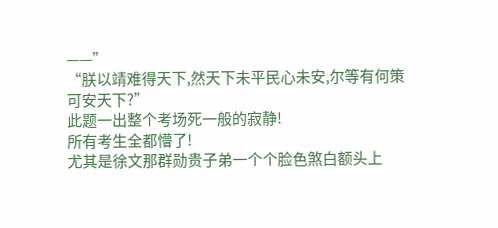——”
“朕以靖难得天下,然天下未平民心未安,尔等有何策可安天下?”
此题一出整个考场死一般的寂静!
所有考生全都懵了!
尤其是徐文那群勋贵子弟一个个脸色煞白额头上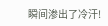瞬间渗出了冷汗!